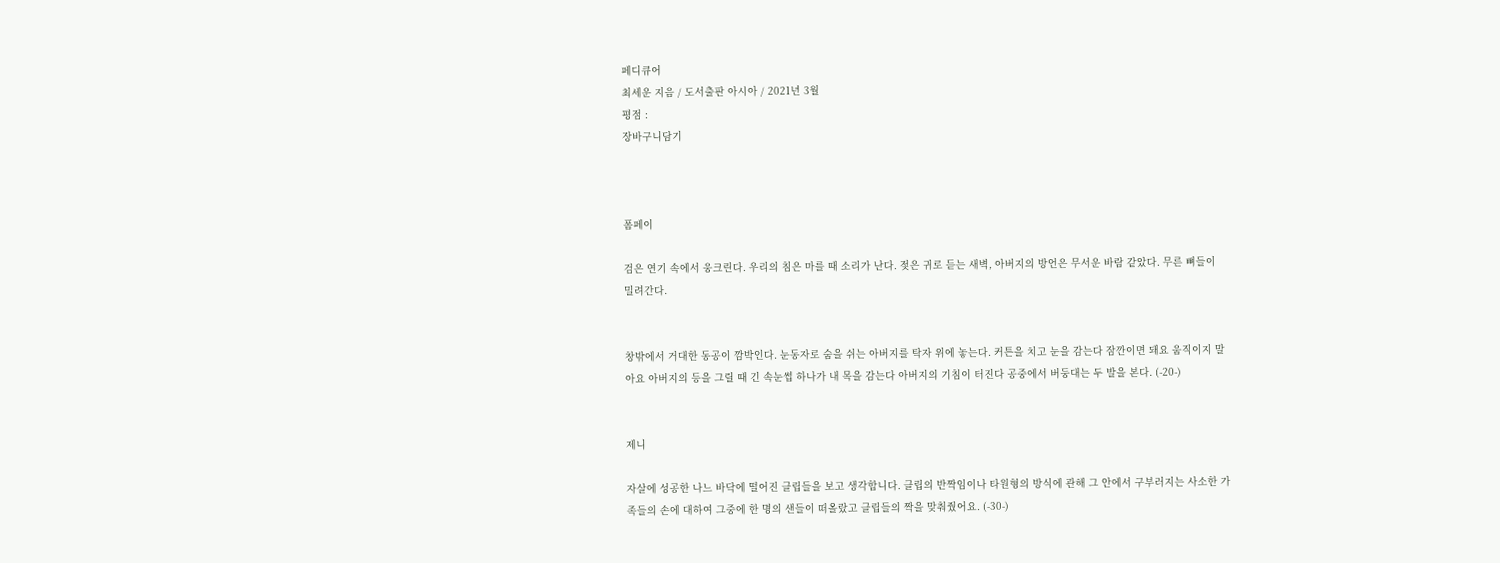페디큐어
최세운 지음 / 도서출판 아시아 / 2021년 3월
평점 :
장바구니담기



폼페이

검은 연기 속에서 웅크린다. 우리의 침은 마를 때 소리가 난다. 젖은 귀로 듣는 새벽, 아버지의 방언은 무서운 바람 같았다. 무른 뼈들이 밀려간다.


창밖에서 거대한 동공이 깜박인다. 눈동자로 숨을 쉬는 아버지를 탁자 위에 놓는다. 커튼을 치고 눈을 감는다 잠깐이면 돼요 움직이지 말아요 아버지의 등을 그릴 때 긴 속눈썹 하나가 내 목을 감는다 아버지의 기침이 터진다 공중에서 버둥대는 두 발을 본다. (-20-)


제니

자살에 성공한 나느 바닥에 떨어진 클립들을 보고 생각합니다. 클립의 반짝임이나 타원형의 방식에 관해 그 안에서 구부러지는 사소한 가족들의 손에 대하여 그중에 한 명의 샌들이 떠올랐고 클립들의 짝을 맞춰줬어요. (-30-)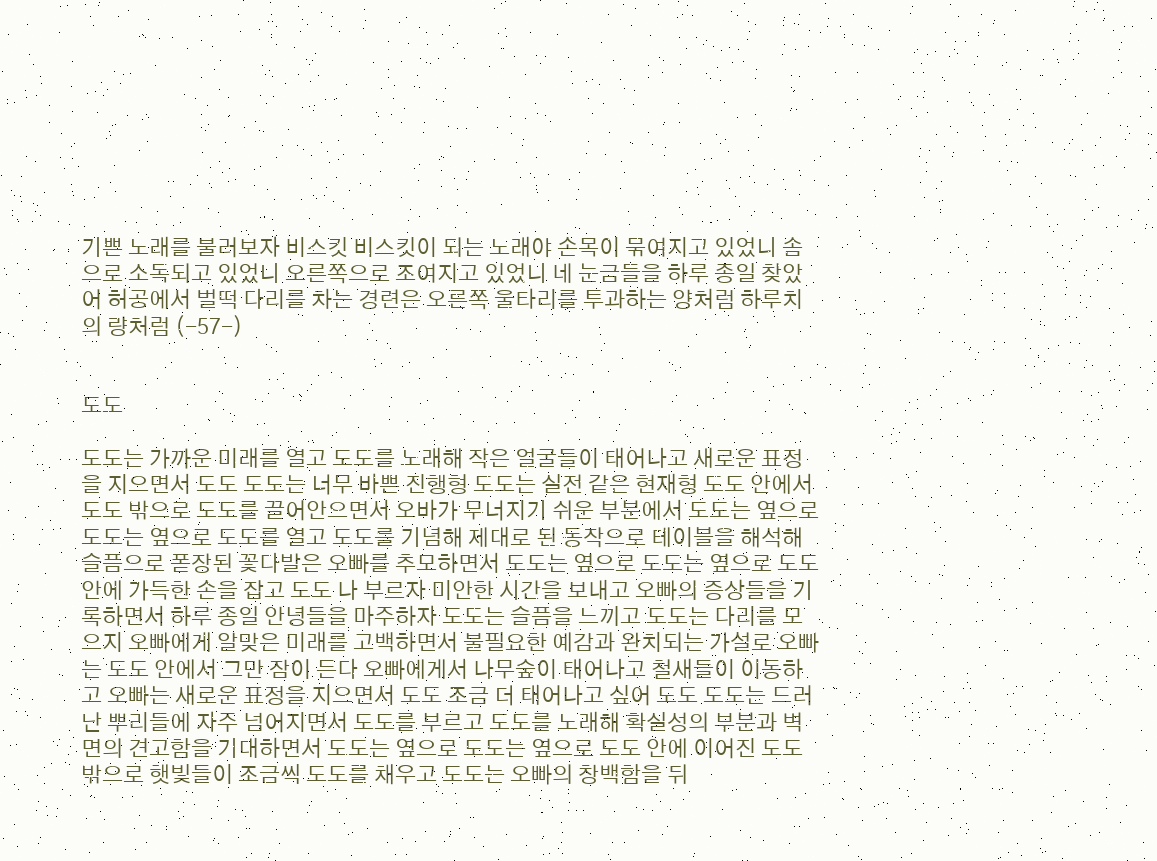기쁜 노래를 불러보자 비스킷 비스킷이 되는 노래야 손목이 묶여지고 있었니 솜으로 소독되고 있었니 오른쪽으로 조여지고 있었니 네 눈금들을 하루 종일 찾았어 허공에서 벌떡 다리를 차는 경련은 오른쪽 울타리를 투과하는 양처럼 하루치의 량처럼 (-57-)


도도

도도는 가까운 미래를 열고 도도를 노래해 작은 얼굴들이 태어나고 새로운 표정을 지으면서 도도 도도는 너무 바쁜 진행형 도도는 실전 같은 현재형 도도 안에서 도도 밖으로 도도를 끌어안으면서 오바가 무너지기 쉬운 부분에서 도도는 옆으로 도도는 옆으로 도도를 열고 도도를 기념해 제대로 된 동작으로 테이블을 해석해 슬픔으로 폳장된 꽃다발은 오빠를 추모하면서 도도는 옆으로 도도는 옆으로 도도 안에 가득한 손을 잡고 도도 나 부르자 미안한 시간을 보내고 오빠의 증상들을 기록하면서 하루 종일 안녕들을 마주하자 도도는 슬픔을 느끼고 도도는 다리를 모으지 오빠에게 알맞은 미래를 고백하면서 불필요한 예감과 완치되는 가설로 오빠는 도도 안에서 그만 잠이 든다 오빠에게서 나무숲이 태어나고 철새들이 이동하고 오빠는 새로운 표정을 지으면서 도도 조금 더 태어나고 싶어 도도 도도는 드러난 뿌리들에 자주 넘어지면서 도도를 부르고 도도를 노래해 확실성의 부분과 벽면의 견고함을 기대하면서 도도는 옆으로 도도는 옆으로 도도 안에 이어진 도도 밖으로 햇빛들이 조금씩 도도를 채우고 도도는 오빠의 창백함을 뒤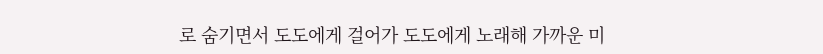로 숨기면서 도도에게 걸어가 도도에게 노래해 가까운 미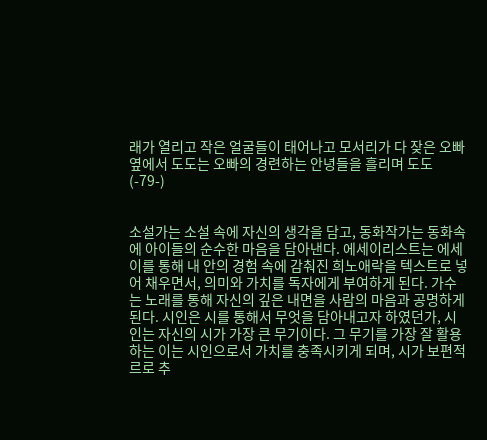래가 열리고 작은 얼굴들이 태어나고 모서리가 다 잦은 오빠 옆에서 도도는 오빠의 경련하는 안녕들을 흘리며 도도 (-79-)


소설가는 소설 속에 자신의 생각을 담고, 동화작가는 동화속에 아이들의 순수한 마음을 담아낸다. 에세이리스트는 에세이를 통해 내 안의 경험 속에 감춰진 희노애락을 텍스트로 넣어 채우면서, 의미와 가치를 독자에게 부여하게 된다. 가수는 노래를 통해 자신의 깊은 내면을 사람의 마음과 공명하게 된다. 시인은 시를 통해서 무엇을 담아내고자 하였던가, 시인는 자신의 시가 가장 큰 무기이다. 그 무기를 가장 잘 활용하는 이는 시인으로서 가치를 충족시키게 되며, 시가 보편적르로 추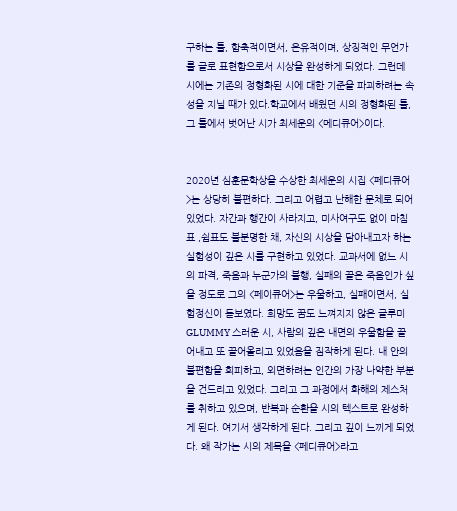구하는 틀, 함축적이면서, 은유적이며, 상징적인 무언가를 글로 표현함으로서 시상을 완성하게 되었다. 그런데 시에는 기존의 정형화된 시에 대한 기준을 파괴하려는 속성을 지닐 때가 있다.학교에서 배웠던 시의 정형화된 틀, 그 틀에서 벗어난 시가 최세운의 <메디큐어>이다.


2020년 심훈문학상을 수상한 최세운의 시집 <페디큐어>는 상당히 불편하다. 그리고 어렵고 난해한 문체로 되어 있었다. 자간과 행간이 사라지고, 미사여구도 없이 마침표 ,쉼표도 불분명한 채, 자신의 시상을 담아내고자 하는 실험성이 깊은 시를 구현하고 있었다. 교과서에 없느 시의 파격, 죽음과 누군가의 불행, 실패의 끝은 죽음인가 싶을 정도로 그의 <페이큐어>는 우울하고, 실패이면서, 실험정신이 돋보였다. 희망도 꿈도 느껴지지 않은 글루미GLUMMY 스러운 시, 사람의 깊은 내면의 우울함을 끌어내고 또 끌어올리고 있었음을 짐작하게 된다. 내 안의 불편함을 회피하고, 외면하려는 인간의 가장 나약한 부분을 건드리고 있었다. 그리고 그 과정에서 화해의 제스처를 취하고 있으며, 반복과 순환을 시의 텍스트로 완성하게 된다. 여기서 생각하게 된다. 그리고 깊이 느끼게 되었다. 왜 작가는 시의 제목을 <페디큐어>라고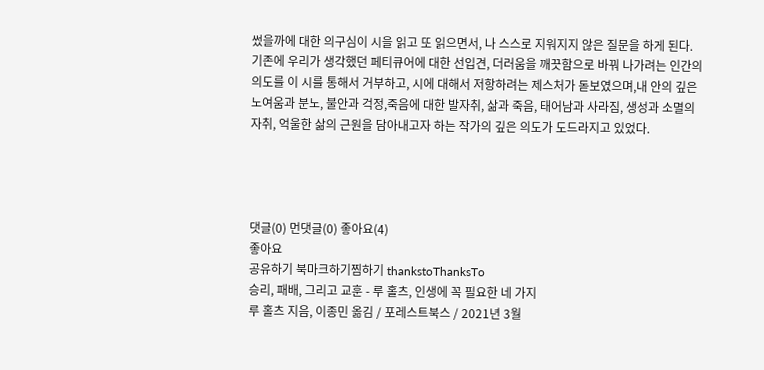썼을까에 대한 의구심이 시을 읽고 또 읽으면서, 나 스스로 지워지지 않은 질문을 하게 된다. 기존에 우리가 생각했던 페티큐어에 대한 선입견, 더러움을 깨끗함으로 바꿔 나가려는 인간의 의도를 이 시를 통해서 거부하고, 시에 대해서 저항하려는 제스처가 돋보였으며,내 안의 깊은 노여움과 분노, 불안과 걱정,죽음에 대한 발자취, 삶과 죽음, 태어남과 사라짐, 생성과 소멸의 자취, 억울한 삶의 근원을 담아내고자 하는 작가의 깊은 의도가 도드라지고 있었다.




댓글(0) 먼댓글(0) 좋아요(4)
좋아요
공유하기 북마크하기찜하기 thankstoThanksTo
승리, 패배, 그리고 교훈 - 루 홀츠, 인생에 꼭 필요한 네 가지
루 홀츠 지음, 이종민 옮김 / 포레스트북스 / 2021년 3월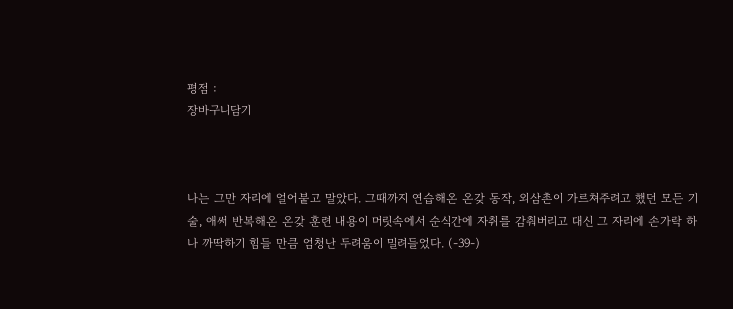평점 :
장바구니담기



나는 그만 자리에 얼어붙고 말았다. 그때까지 연습해온 온갖 동작, 외삼촌이 가르쳐주려고 했던 모든 기술, 애써 반복해온 온갖 훈련 내용이 머릿속에서 순식간에 자취를 감춰버리고 대신 그 자리에 손가락 하나 까딱하기 힘들 만큼 엄청난 두려움이 밀려들었다. (-39-)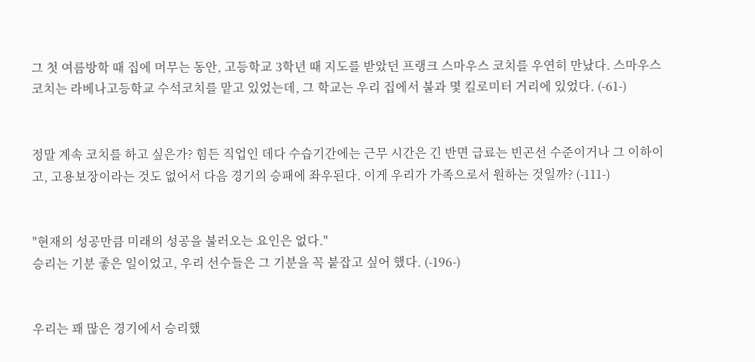그 첫 여름방학 때 집에 머무는 동안, 고등학교 3학년 때 지도를 받았던 프랭크 스마우스 코치를 우연히 만났다. 스마우스 코치는 라베나고등학교 수석코치를 맡고 있었는데, 그 학교는 우리 집에서 불과 몇 킬로미터 거리에 있었다. (-61-)


정말 계속 코치를 하고 싶은가? 힘든 직업인 데다 수습기간에는 근무 시간은 긴 반면 급료는 빈곤선 수준이거나 그 이하이고, 고용보장이라는 것도 없어서 다음 경기의 승패에 좌우된다. 이게 우리가 가족으로서 원하는 것일까? (-111-)


"현재의 성공만큼 미래의 성공을 불러오는 요인은 없다."
승리는 기분 좋은 일이었고, 우리 선수들은 그 기분을 꼭 붙잡고 싶어 했다. (-196-)


우리는 꽤 많은 경기에서 승리했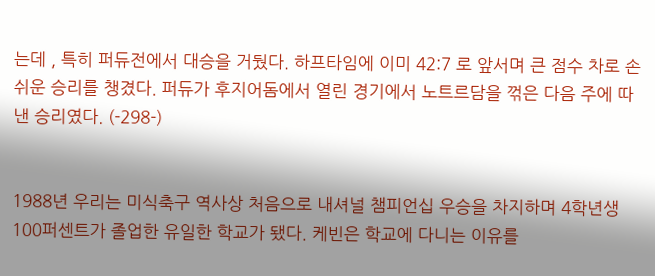는데 , 특히 퍼듀전에서 대승을 거뒀다. 하프타임에 이미 42:7 로 앞서며 큰 점수 차로 손쉬운 승리를 챙겼다. 퍼듀가 후지어돔에서 열린 경기에서 노트르담을 꺾은 다음 주에 따낸 승리였다. (-298-)


1988년 우리는 미식축구 역사상 처음으로 내셔널 챔피언십 우승을 차지하며 4학년생 100퍼센트가 졸업한 유일한 학교가 됐다. 케빈은 학교에 다니는 이유를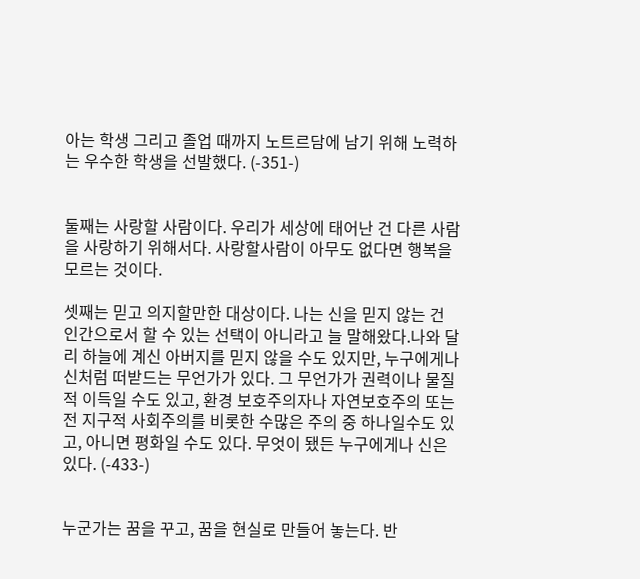아는 학생 그리고 졸업 때까지 노트르담에 남기 위해 노력하는 우수한 학생을 선발했다. (-351-)


둘째는 사랑할 사람이다. 우리가 세상에 태어난 건 다른 사람을 사랑하기 위해서다. 사랑할사람이 아무도 없다면 행복을 모르는 것이다.

셋째는 믿고 의지할만한 대상이다. 나는 신을 믿지 않는 건 인간으로서 할 수 있는 선택이 아니라고 늘 말해왔다.나와 달리 하늘에 계신 아버지를 믿지 않을 수도 있지만, 누구에게나 신처럼 떠받드는 무언가가 있다. 그 무언가가 권력이나 물질적 이득일 수도 있고, 환경 보호주의자나 자연보호주의 또는 전 지구적 사회주의를 비롯한 수많은 주의 중 하나일수도 있고, 아니면 평화일 수도 있다. 무엇이 됐든 누구에게나 신은 있다. (-433-)


누군가는 꿈을 꾸고, 꿈을 현실로 만들어 놓는다. 반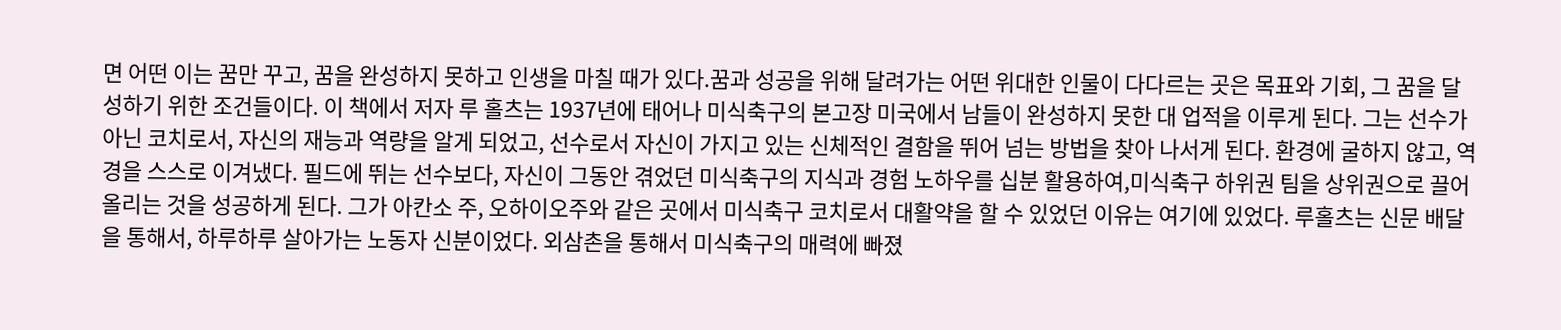면 어떤 이는 꿈만 꾸고, 꿈을 완성하지 못하고 인생을 마칠 때가 있다.꿈과 성공을 위해 달려가는 어떤 위대한 인물이 다다르는 곳은 목표와 기회, 그 꿈을 달성하기 위한 조건들이다. 이 책에서 저자 루 홀츠는 1937년에 태어나 미식축구의 본고장 미국에서 남들이 완성하지 못한 대 업적을 이루게 된다. 그는 선수가 아닌 코치로서, 자신의 재능과 역량을 알게 되었고, 선수로서 자신이 가지고 있는 신체적인 결함을 뛰어 넘는 방법을 찾아 나서게 된다. 환경에 굴하지 않고, 역경을 스스로 이겨냈다. 필드에 뛰는 선수보다, 자신이 그동안 겪었던 미식축구의 지식과 경험 노하우를 십분 활용하여,미식축구 하위권 팀을 상위권으로 끌어올리는 것을 성공하게 된다. 그가 아칸소 주, 오하이오주와 같은 곳에서 미식축구 코치로서 대활약을 할 수 있었던 이유는 여기에 있었다. 루홀츠는 신문 배달을 통해서, 하루하루 살아가는 노동자 신분이었다. 외삼촌을 통해서 미식축구의 매력에 빠졌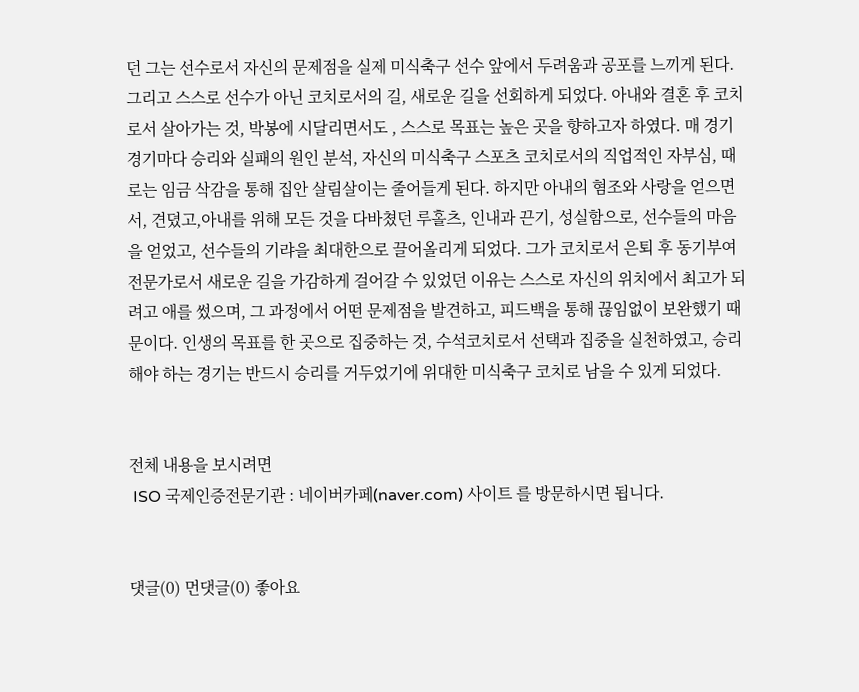던 그는 선수로서 자신의 문제점을 실제 미식축구 선수 앞에서 두려움과 공포를 느끼게 된다. 그리고 스스로 선수가 아닌 코치로서의 길, 새로운 길을 선회하게 되었다. 아내와 결혼 후 코치로서 살아가는 것, 박봉에 시달리면서도 , 스스로 목표는 높은 곳을 향하고자 하였다. 매 경기경기마다 승리와 실패의 원인 분석, 자신의 미식축구 스포츠 코치로서의 직업적인 자부심, 때로는 임금 삭감을 통해 집안 살림살이는 줄어들게 된다. 하지만 아내의 혐조와 사랑을 얻으면서, 견뎠고,아내를 위해 모든 것을 다바쳤던 루홀츠, 인내과 끈기, 성실함으로, 선수들의 마음을 얻었고, 선수들의 기랴을 최대한으로 끌어올리게 되었다. 그가 코치로서 은퇴 후 동기부여 전문가로서 새로운 길을 가감하게 걸어갈 수 있었던 이유는 스스로 자신의 위치에서 최고가 되려고 애를 썼으며, 그 과정에서 어떤 문제점을 발견하고, 피드백을 통해 끊임없이 보완했기 때문이다. 인생의 목표를 한 곳으로 집중하는 것, 수석코치로서 선택과 집중을 실천하였고, 승리해야 하는 경기는 반드시 승리를 거두었기에 위대한 미식축구 코치로 남을 수 있게 되었다.


전체 내용을 보시려면
 ISO 국제인증전문기관 : 네이버카페(naver.com) 사이트 를 방문하시면 됩니다.


댓글(0) 먼댓글(0) 좋아요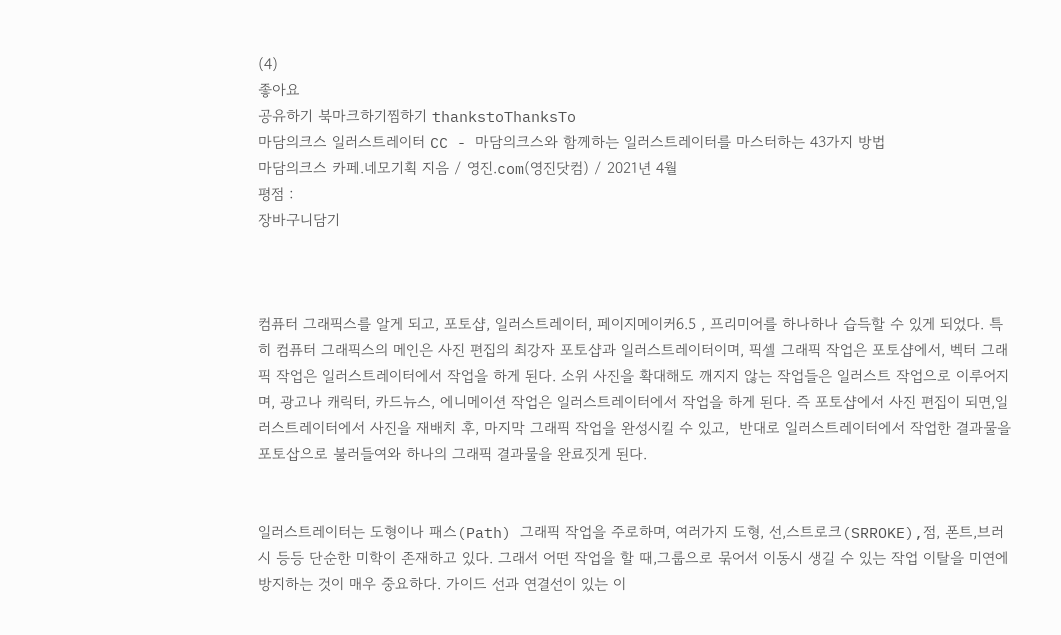(4)
좋아요
공유하기 북마크하기찜하기 thankstoThanksTo
마담의크스 일러스트레이터 CC - 마담의크스와 함께하는 일러스트레이터를 마스터하는 43가지 방법
마담의크스 카페.네모기획 지음 / 영진.com(영진닷컴) / 2021년 4월
평점 :
장바구니담기



컴퓨터 그래픽스를 알게 되고, 포토샵, 일러스트레이터, 페이지메이커6.5 , 프리미어를 하나하나 습득할 수 있게 되었다. 특히 컴퓨터 그래픽스의 메인은 사진 편집의 최강자 포토샵과 일러스트레이터이며, 픽셀 그래픽 작업은 포토샵에서, 벡터 그래픽 작업은 일러스트레이터에서 작업을 하게 된다. 소위 사진을 확대해도 깨지지 않는 작업들은 일러스트 작업으로 이루어지며, 광고나 캐릭터, 카드뉴스, 에니메이션 작업은 일러스트레이터에서 작업을 하게 된다. 즉 포토샵에서 사진 편집이 되면,일러스트레이터에서 사진을 재배치 후, 마지막 그래픽 작업을 완성시킬 수 있고,  반대로 일러스트레이터에서 작업한 결과물을 포토삽으로 불러들여와 하나의 그래픽 결과물을 완료짓게 된다.


일러스트레이터는 도형이나 패스(Path) 그래픽 작업을 주로하며, 여러가지 도형, 선,스트로크(SRROKE),점, 폰트,브러시 등등 단순한 미학이 존재하고 있다. 그래서 어떤 작업을 할 때,그룹으로 묶어서 이동시 생길 수 있는 작업 이탈을 미연에 방지하는 것이 매우 중요하다. 가이드 선과 연결선이 있는 이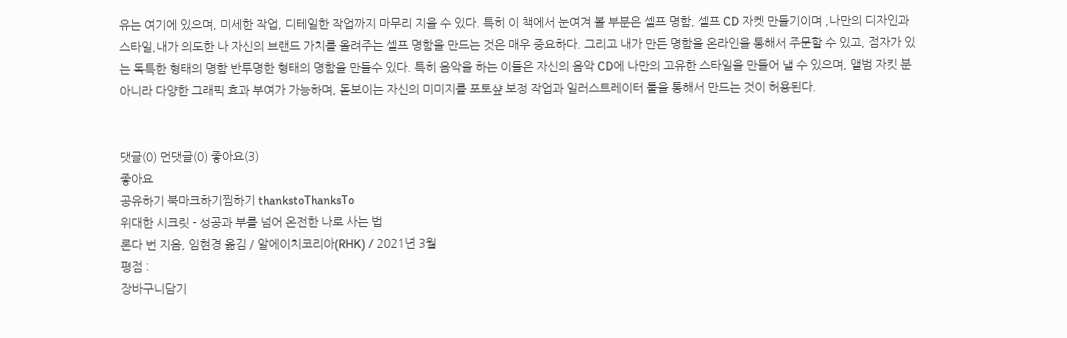유는 여기에 있으며, 미세한 작업, 디테일한 작업까지 마무리 지을 수 있다. 특히 이 책에서 눈여겨 볼 부분은 셀프 명함, 셀프 CD 자켓 만들기이며 ,나만의 디자인과 스타일,내가 의도한 나 자신의 브랜드 가치를 올려주는 셀프 명함을 만드는 것은 매우 중요하다. 그리고 내가 만든 명함을 온라인을 통해서 주문할 수 있고, 점자가 있는 독특한 형태의 명함 반투명한 형태의 명함을 만들수 있다. 특히 음악을 하는 이들은 자신의 음악 CD에 나만의 고유한 스타일을 만들어 낼 수 있으며, 앨범 자킷 분 아니라 다양한 그래픽 효과 부여가 가능하며, 돋보이는 자신의 미미지를 포토샾 보정 작업과 일러스트레이터 툴을 통해서 만드는 것이 허용된다.


댓글(0) 먼댓글(0) 좋아요(3)
좋아요
공유하기 북마크하기찜하기 thankstoThanksTo
위대한 시크릿 - 성공과 부를 넘어 온전한 나로 사는 법
론다 번 지음, 임현경 옮김 / 알에이치코리아(RHK) / 2021년 3월
평점 :
장바구니담기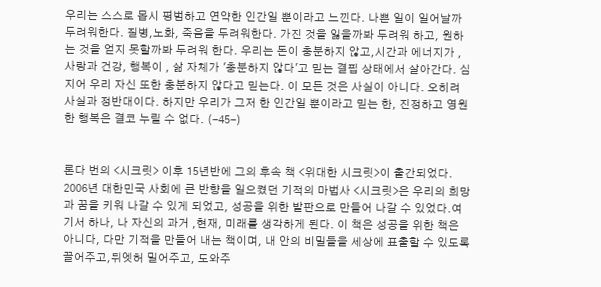우리는 스스로 몹시 평범하고 연약한 인간일 뿐이라고 느낀다. 나쁜 일이 일어날까 두려워한다. 질병,노화, 죽음을 두려워한다. 가진 것을 잃을까봐 두려워 하고, 원하는 것을 얻지 못할까봐 두려워 한다. 우리는 돈이 충분하지 않고,시간과 에너지가 ,사랑과 건강, 행복이 , 삶 자체가 '충분하지 않다'고 믿는 결핍 상태에서 살아간다. 심지어 우리 자신 또한 충분하지 않다고 믿는다. 이 모든 것은 사실이 아니다. 오히려 사실과 정반대이다. 하지만 우리가 그저 한 인간일 뿐이라고 믿는 한, 진정하고 영원한 행복은 결코 누릴 수 없다. (-45-)


론다 번의 <시크릿> 이후 15년반에 그의 후속 책 <위대한 시크릿>이 출간되었다. 2006년 대한민국 사회에 큰 반향을 일으켰던 기적의 마법사 <시크릿>은 우리의 희망과 꿈을 키워 나갈 수 있게 되었고, 성공을 위한 발판으로 만들어 나갈 수 있었다.여기서 하나, 나 자신의 과거 ,현재, 미래를 생각하게 된다. 이 책은 성공을 위한 책은 아니다, 다만 기적을 만들어 내는 책이며, 내 안의 비밀들을 세상에 표출할 수 있도록 끌어주고,뒤엣허 밀어주고, 도와주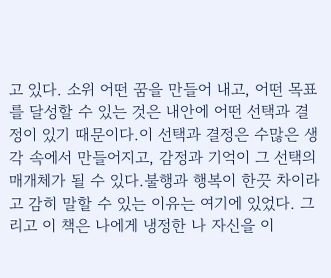고 있다. 소위 어떤 꿈을 만들어 내고, 어떤 목표를 달성할 수 있는 것은 내안에 어떤 선택과 결정이 있기 때문이다.이 선택과 결정은 수많은 생각 속에서 만들어지고, 감정과 기억이 그 선택의 매개체가 될 수 있다.불행과 행복이 한끗 차이라고 감히 말할 수 있는 이유는 여기에 있었다. 그리고 이 책은 나에게 냉정한 나 자신을 이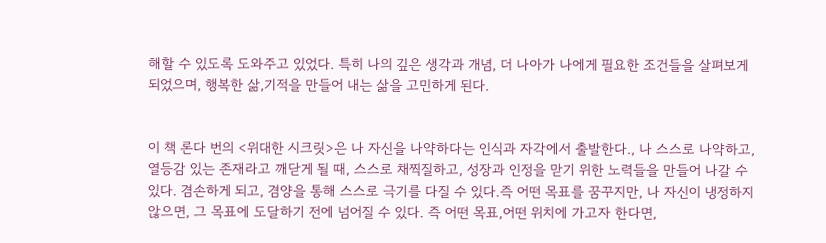해할 수 있도록 도와주고 있었다. 특히 나의 깊은 생각과 개념, 더 나아가 나에게 필요한 조건들을 살펴보게 되었으며, 행복한 삶,기적을 만들어 내는 삶을 고민하게 된다.


이 책 론다 번의 <위대한 시크릿>은 나 자신을 나약하다는 인식과 자각에서 출발한다., 나 스스로 나약하고, 열등감 있는 존재라고 깨닫게 될 때, 스스로 채찍질하고, 성장과 인정을 맏기 위한 노력들을 만들어 나갈 수 있다. 겸손하게 되고, 겸양을 통해 스스로 극기를 다질 수 있다.즉 어떤 목표를 꿈꾸지만, 나 자신이 냉정하지 않으면, 그 목표에 도달하기 전에 넘어질 수 있다. 즉 어떤 목표,어떤 위치에 가고자 한다면,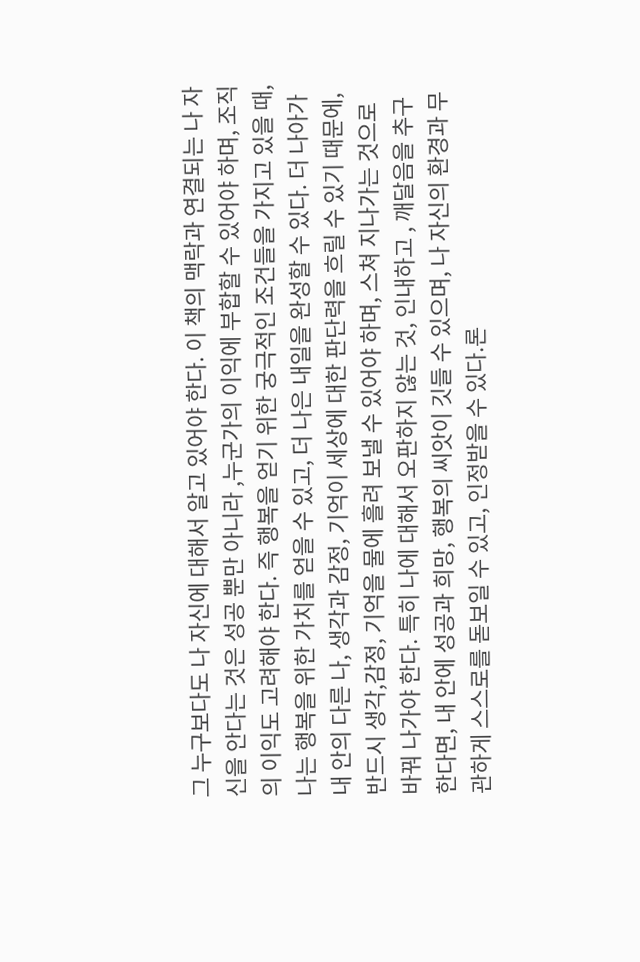그 누구보다도 나 자신에 대해서 알고 있어야 한다. 이 책의 맥락과 연결되는 나 자신을 안다는 것은 성공 뿐만 아니라 ,누군가의 이익에 부합할 수 있어야 하며, 조직의 이익도 고려해야 한다. 즉 행복을 얻기 위한 궁극적인 조건들을 가지고 있을 때, 나는 행복을 위한 가치를 얻을 수 있고, 더 나은 내일을 완성할 수 있다. 더 나아가 내 안의 다른 나, 생각과 감정, 기억이 세상에 대한 판단력을 흐릴 수 있기 때문에, 반드시 생각,감정, 기억을 물에 흘려 보낼 수 있어야 하며, 스쳐 지나가는 것으로 바꿔 나가야 한다. 특히 나에 대해서 오판하지 않는 것, 인내하고 , 깨달음을 추구한다면, 내 안에 성공과 희망, 행복의 씨앗이 깃들 수 있으며, 나 자신의 환경과 무관하게 스스로를 돋보일 수 있고, 인정받을 수 있다.론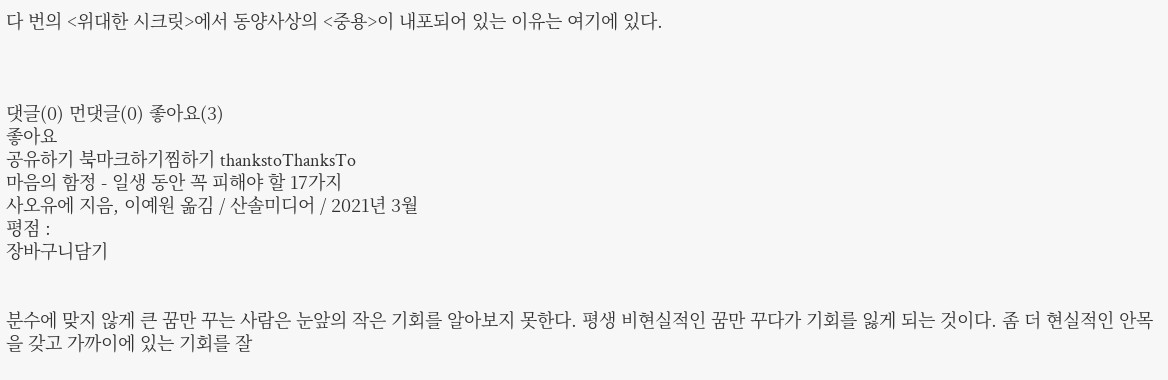다 번의 <위대한 시크릿>에서 동양사상의 <중용>이 내포되어 있는 이유는 여기에 있다.



댓글(0) 먼댓글(0) 좋아요(3)
좋아요
공유하기 북마크하기찜하기 thankstoThanksTo
마음의 함정 - 일생 동안 꼭 피해야 할 17가지
사오유에 지음, 이예원 옮김 / 산솔미디어 / 2021년 3월
평점 :
장바구니담기


분수에 맞지 않게 큰 꿈만 꾸는 사람은 눈앞의 작은 기회를 알아보지 못한다. 평생 비현실적인 꿈만 꾸다가 기회를 잃게 되는 것이다. 좀 더 현실적인 안목을 갖고 가까이에 있는 기회를 잘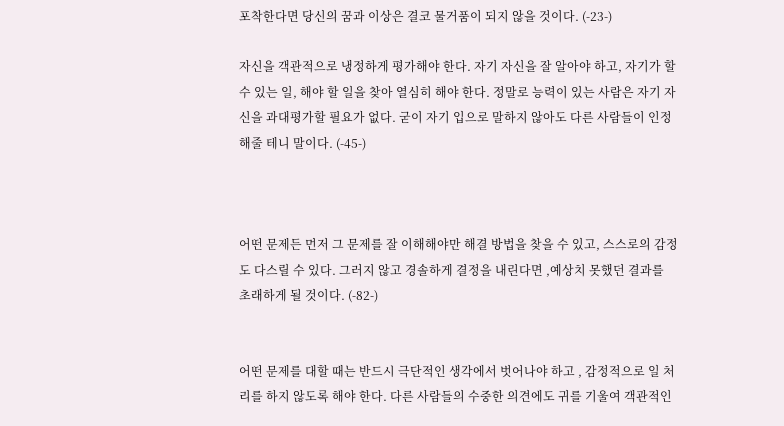포착한다면 당신의 꿈과 이상은 결코 물거품이 되지 않을 것이다. (-23-)

자신을 객관적으로 냉정하게 평가해야 한다. 자기 자신을 잘 알아야 하고, 자기가 할 수 있는 일, 해야 할 일을 찾아 열심히 해야 한다. 정말로 능력이 있는 사람은 자기 자신을 과대평가할 필요가 없다. 굳이 자기 입으로 말하지 않아도 다른 사람들이 인정해줄 테니 말이다. (-45-)



어떤 문제든 먼저 그 문제를 잘 이해해야만 해결 방법을 찾을 수 있고, 스스로의 감정도 다스릴 수 있다. 그러지 않고 경솔하게 결정을 내린다면 ,예상치 못했던 결과를 초래하게 될 것이다. (-82-)


어떤 문제를 대할 때는 반드시 극단적인 생각에서 벗어나야 하고 , 감정적으로 일 처리를 하지 않도록 해야 한다. 다른 사람들의 수중한 의견에도 귀를 기울여 객관적인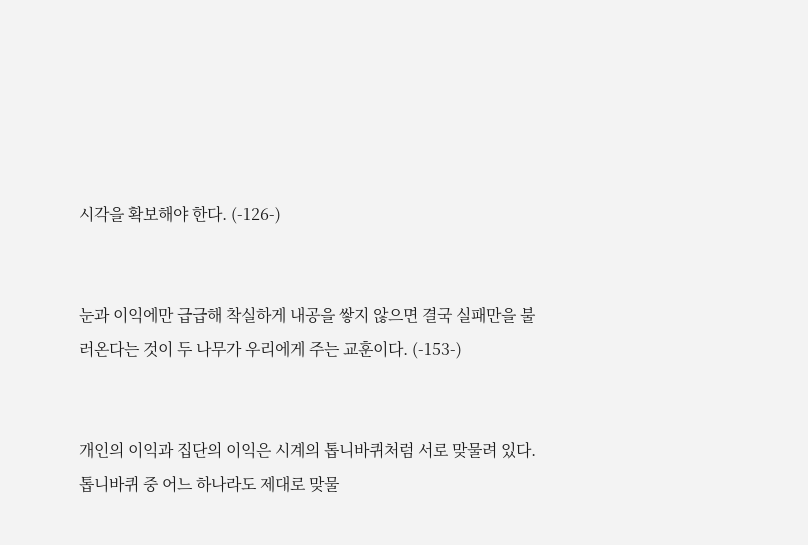시각을 확보해야 한다. (-126-)


눈과 이익에만 급급해 착실하게 내공을 쌓지 않으면 결국 실패만을 불러온다는 것이 두 나무가 우리에게 주는 교훈이다. (-153-)


개인의 이익과 집단의 이익은 시계의 톱니바퀴처럼 서로 맞물려 있다.톱니바퀴 중 어느 하나라도 제대로 맞물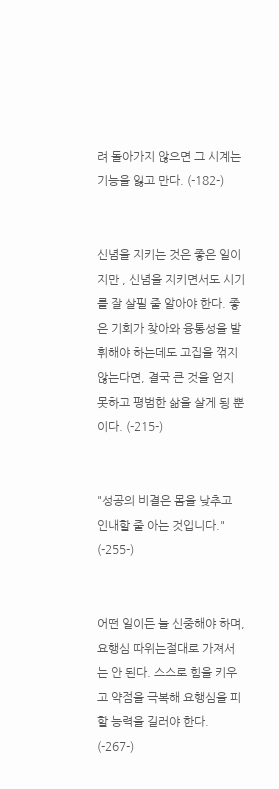려 돌아가지 않으면 그 시계는 기능을 잃고 만다. (-182-)


신념을 지키는 것은 좋은 일이지만 , 신념을 지키면서도 시기를 잘 살필 줄 알아야 한다. 좋은 기회가 찾아와 융통성을 발휘해야 하는데도 고집을 꺾지 않는다면, 결국 큰 것을 얻지 못하고 평범한 삶을 살게 됭 뿐이다. (-215-)


"성공의 비결은 몸을 낮추고 인내할 줄 아는 것입니다." (-255-)


어떤 일이든 늘 신중해야 하며, 요행심 따위는절대로 가져서는 안 된다. 스스로 힘을 키우고 약점을 극복해 요행심을 피할 능력을 길러야 한다. (-267-)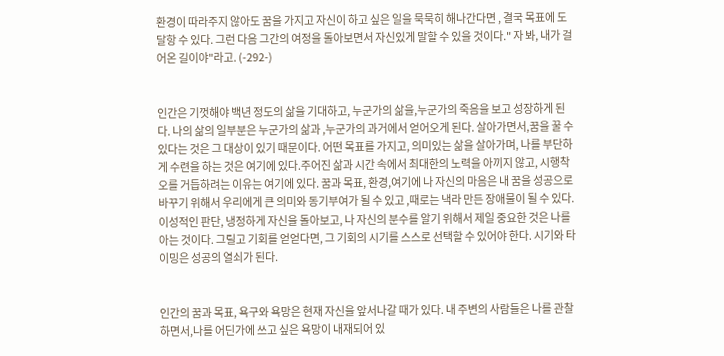환경이 따라주지 않아도 꿈을 가지고 자신이 하고 싶은 일을 묵묵히 해나간다면 , 결국 목표에 도달항 수 있다. 그런 다음 그간의 여정을 돌아보면서 자신있게 말할 수 있을 것이다." 자 봐, 내가 걸어온 길이야"라고. (-292-)


인간은 기껏해야 백년 정도의 삶을 기대하고, 누군가의 삶을,누군가의 죽음을 보고 성장하게 된다. 나의 삶의 일부분은 누군가의 삶과 ,누군가의 과거에서 얻어오게 된다. 살아가면서,꿈을 꿀 수 있다는 것은 그 대상이 있기 때문이다. 어떤 목표를 가지고, 의미있는 삶을 살아가며, 나를 부단하게 수련을 하는 것은 여기에 있다.주어진 삶과 시간 속에서 최대한의 노력을 아끼지 않고, 시행착오를 거듭하려는 이유는 여기에 있다. 꿈과 목표, 환경,여기에 나 자신의 마음은 내 꿈을 성공으로 바꾸기 위해서 우리에게 큰 의미와 동기부여가 될 수 있고 ,때로는 낵라 만든 장애물이 될 수 있다. 이성적인 판단, 냉정하게 자신을 돌아보고, 나 자신의 분수를 알기 위해서 제일 중요한 것은 나를 아는 것이다. 그릴고 기회를 얻얻다면, 그 기회의 시기를 스스로 선택할 수 있어야 한다. 시기와 타이밍은 성공의 열쇠가 된다.


인간의 꿈과 목표, 욕구와 욕망은 현재 자신을 앞서나갈 때가 있다. 내 주변의 사람들은 나를 관찰하면서,나를 어딘가에 쓰고 싶은 욕망이 내재되어 있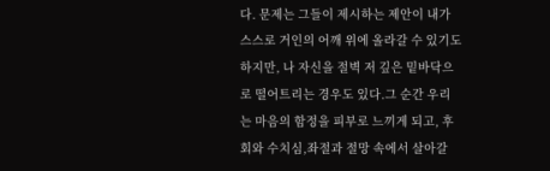다. 문제는 그들이 제시하는 제안이 내가 스스로 거인의 어깨 위에 올라갈 수 있기도 하지만, 나 자신을 절벽 저 깊은 밑바닥으로 떨어트리는 경우도 있다.그 순간 우리는 마음의 함정을 피부로 느끼게 되고, 후회와 수치심,좌절과 절망 속에서 살아갈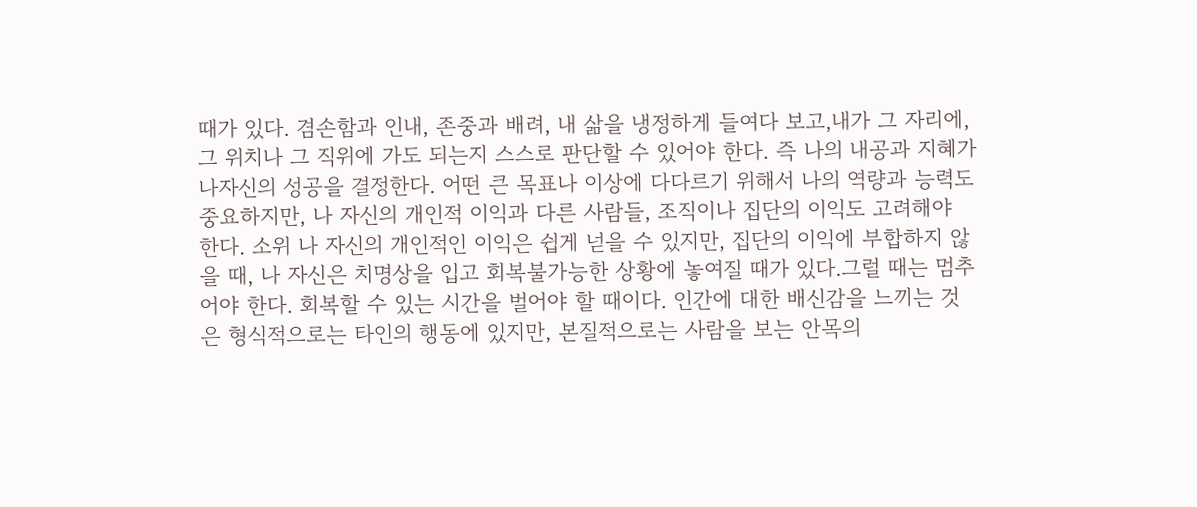때가 있다. 겸손함과 인내, 존중과 배려, 내 삶을 냉정하게 들여다 보고,내가 그 자리에, 그 위치나 그 직위에 가도 되는지 스스로 판단할 수 있어야 한다. 즉 나의 내공과 지혜가 나자신의 성공을 결정한다. 어떤 큰 목표나 이상에 다다르기 위해서 나의 역량과 능력도 중요하지만, 나 자신의 개인적 이익과 다른 사람들, 조직이나 집단의 이익도 고려해야 한다. 소위 나 자신의 개인적인 이익은 쉽게 넏을 수 있지만, 집단의 이익에 부합하지 않을 때, 나 자신은 치명상을 입고 회복불가능한 상황에 놓여질 때가 있다.그럴 때는 멈추어야 한다. 회복할 수 있는 시간을 벌어야 할 때이다. 인간에 대한 배신감을 느끼는 것은 형식적으로는 타인의 행동에 있지만, 본질적으로는 사람을 보는 안목의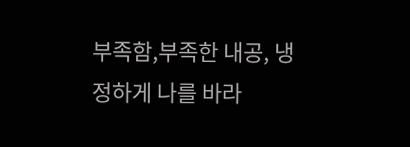부족함,부족한 내공, 냉정하게 나를 바라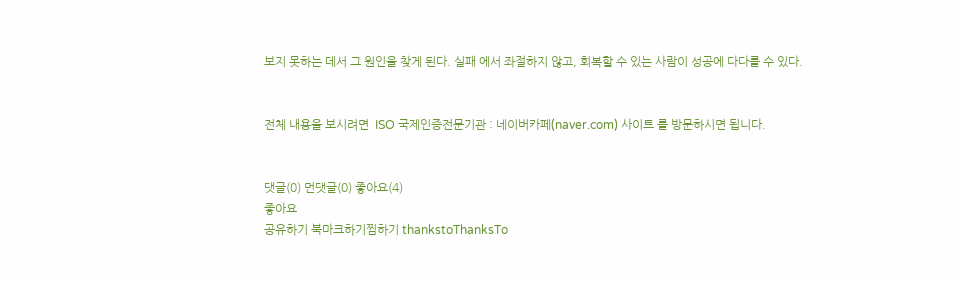보지 못하는 데서 그 원인을 찾게 된다. 실패 에서 좌절하지 않고, 회복할 수 있는 사람이 성공에 다다를 수 있다.


전체 내용을 보시려면  ISO 국제인증전문기관 : 네이버카페(naver.com) 사이트 를 방문하시면 됩니다.


댓글(0) 먼댓글(0) 좋아요(4)
좋아요
공유하기 북마크하기찜하기 thankstoThanksTo